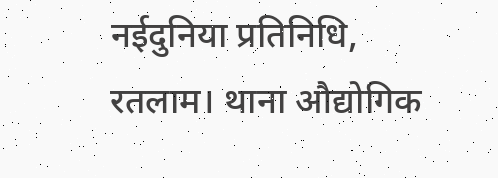नईदुनिया प्रतिनिधि, रतलाम। थाना औद्योगिक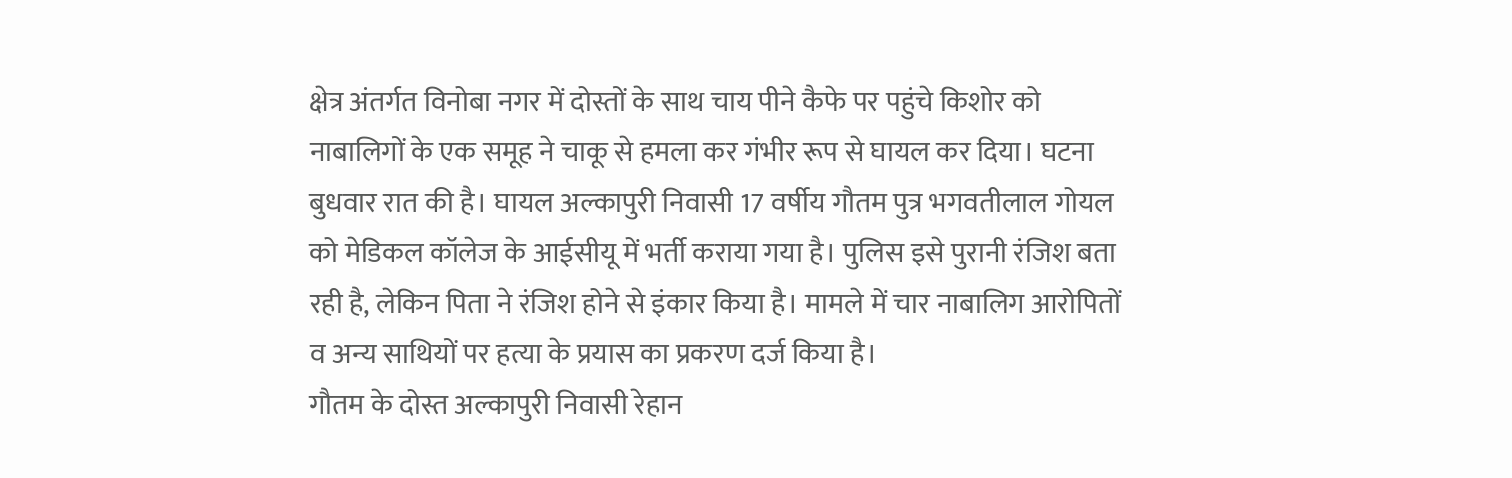क्षेत्र अंतर्गत विनोबा नगर में दोस्तों के साथ चाय पीने कैफे पर पहुंचे किशोर को नाबालिगों के एक समूह ने चाकू से हमला कर गंभीर रूप से घायल कर दिया। घटना बुधवार रात की है। घायल अल्कापुरी निवासी 17 वर्षीय गौतम पुत्र भगवतीलाल गोयल को मेडिकल कॉलेज के आईसीयू में भर्ती कराया गया है। पुलिस इसे पुरानी रंजिश बता रही है, लेकिन पिता ने रंजिश होने से इंकार किया है। मामले में चार नाबालिग आरोपितों व अन्य साथियों पर हत्या के प्रयास का प्रकरण दर्ज किया है।
गौतम के दोस्त अल्कापुरी निवासी रेहान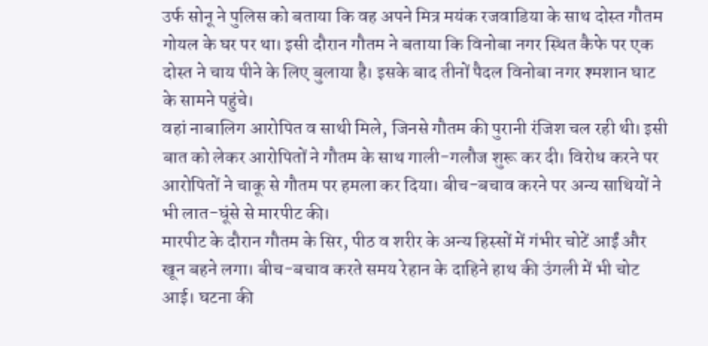उर्फ सोनू ने पुलिस को बताया कि वह अपने मित्र मयंक रजवाडिया के साथ दोस्त गौतम गोयल के घर पर था। इसी दौरान गौतम ने बताया कि विनोबा नगर स्थित कैफे पर एक दोस्त ने चाय पीने के लिए बुलाया है। इसके बाद तीनों पैदल विनोबा नगर श्मशान घाट के सामने पहुंचे।
वहां नाबालिग आरोपित व साथी मिले, जिनसे गौतम की पुरानी रंजिश चल रही थी। इसी बात को लेकर आरोपितों ने गौतम के साथ गाली-गलौज शुरू कर दी। विरोध करने पर आरोपितों ने चाकू से गौतम पर हमला कर दिया। बीच-बचाव करने पर अन्य साथियों ने भी लात-घूंसे से मारपीट की।
मारपीट के दौरान गौतम के सिर, पीठ व शरीर के अन्य हिस्सों में गंभीर चोटें आईं और खून बहने लगा। बीच-बचाव करते समय रेहान के दाहिने हाथ की उंगली में भी चोट आई। घटना की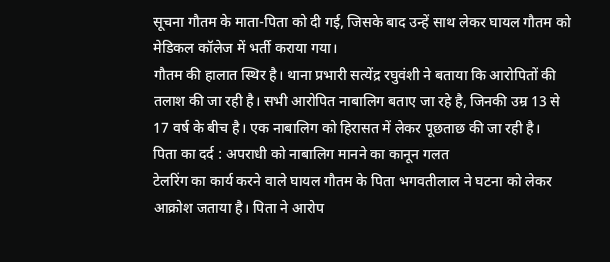सूचना गौतम के माता-पिता को दी गई, जिसके बाद उन्हें साथ लेकर घायल गौतम को मेडिकल कॉलेज में भर्ती कराया गया।
गौतम की हालात स्थिर है। थाना प्रभारी सत्येंद्र रघुवंशी ने बताया कि आरोपितों की तलाश की जा रही है। सभी आरोपित नाबालिग बताए जा रहे है, जिनकी उम्र 13 से 17 वर्ष के बीच है। एक नाबालिग को हिरासत में लेकर पूछताछ की जा रही है।
पिता का दर्द : अपराधी को नाबालिग मानने का कानून गलत
टेलरिंग का कार्य करने वाले घायल गौतम के पिता भगवतीलाल ने घटना को लेकर आक्रोश जताया है। पिता ने आरोप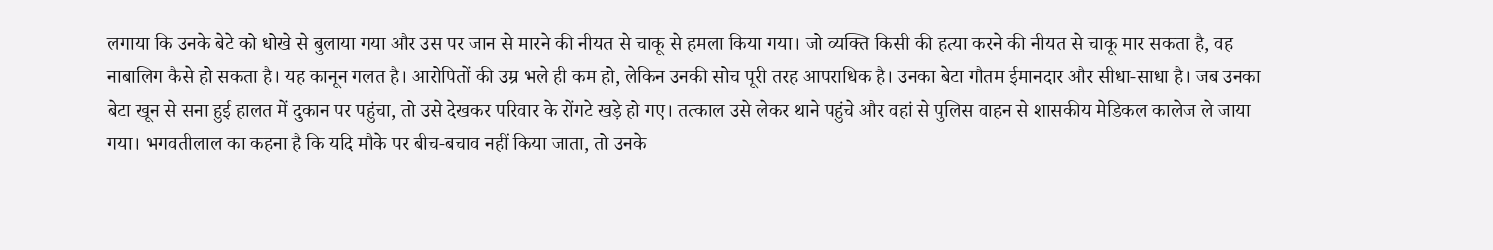लगाया कि उनके बेटे को धोखे से बुलाया गया और उस पर जान से मारने की नीयत से चाकू से हमला किया गया। जो व्यक्ति किसी की हत्या करने की नीयत से चाकू मार सकता है, वह नाबालिग कैसे हो सकता है। यह कानून गलत है। आरोपितों की उम्र भले ही कम हो, लेकिन उनकी सोच पूरी तरह आपराधिक है। उनका बेटा गौतम ईमानदार और सीधा-साधा है। जब उनका बेटा खून से सना हुई हालत में दुकान पर पहुंचा, तो उसे देखकर परिवार के रोंगटे खड़े हो गए। तत्काल उसे लेकर थाने पहुंचे और वहां से पुलिस वाहन से शासकीय मेडिकल कालेज ले जाया गया। भगवतीलाल का कहना है कि यदि मौके पर बीच-बचाव नहीं किया जाता, तो उनके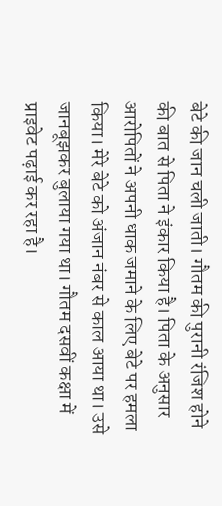बेटे की जान चली जाती। गौतम की पुरानी रंजिश होने की बात से पिता ने इंकार किया है। पिता के अनुसार आरोपितों ने अपनी धाक जमाने के लिए बेटे पर हमला किया। मेरे बेटे को अंजान नंबर से काल आया था। उसे जानबूझकर बुलाया गया था। गौतम दसवीं कक्षा में प्राइवेट पढ़ाई कर रहा है।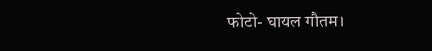फोटो- घायल गौतम।